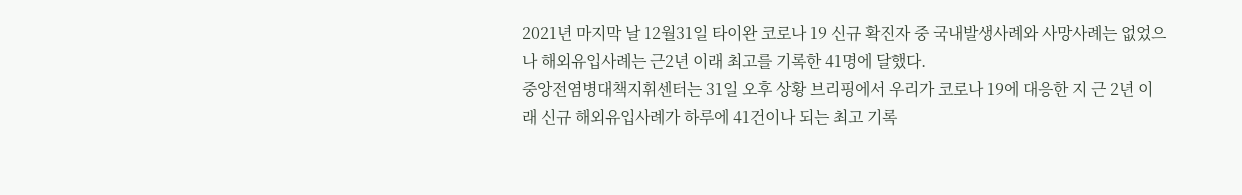2021년 마지막 날 12월31일 타이완 코로나 19 신규 확진자 중 국내발생사례와 사망사례는 없었으나 해외유입사례는 근2년 이래 최고를 기록한 41명에 달했다.
중앙전염병대책지휘센터는 31일 오후 상황 브리핑에서 우리가 코로나 19에 대응한 지 근 2년 이래 신규 해외유입사례가 하루에 41건이나 되는 최고 기록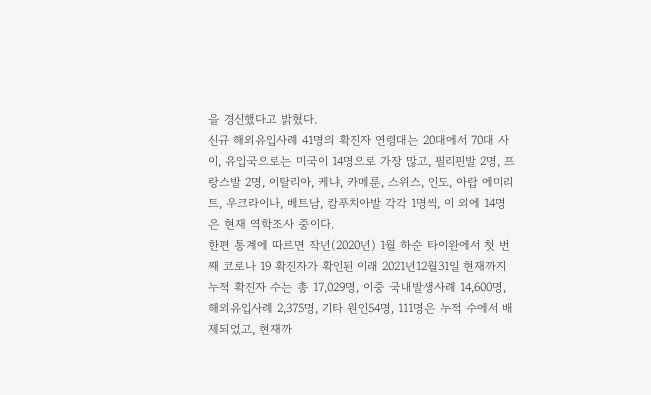을 경신했다고 밝혔다.
신규 해외유입사례 41명의 확진자 연령대는 20대에서 70대 사이, 유입국으로는 미국이 14명으로 가장 많고, 필리핀발 2명, 프랑스발 2명, 이탈리아, 케냐, 카메룬, 스위스, 인도, 아랍 에미리트, 우크라이나, 베트남, 캄푸치아발 각각 1명씩, 이 외에 14명은 현재 역학조사 중이다.
한편 통계에 따르면 작년(2020년) 1월 하순 타이완에서 첫 번째 코로나 19 확진자가 확인된 이래 2021년12월31일 현재까지 누적 확진자 수는 총 17,029명, 이중 국내발생사례 14,600명, 해외유입사례 2,375명, 기타 원인54명, 111명은 누적 수에서 배제되었고, 현재까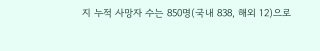지 누적 사망자 수는 850명(국내 838, 해외 12)으로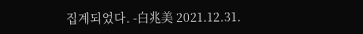집계되었다. -白兆美 2021.12.31.